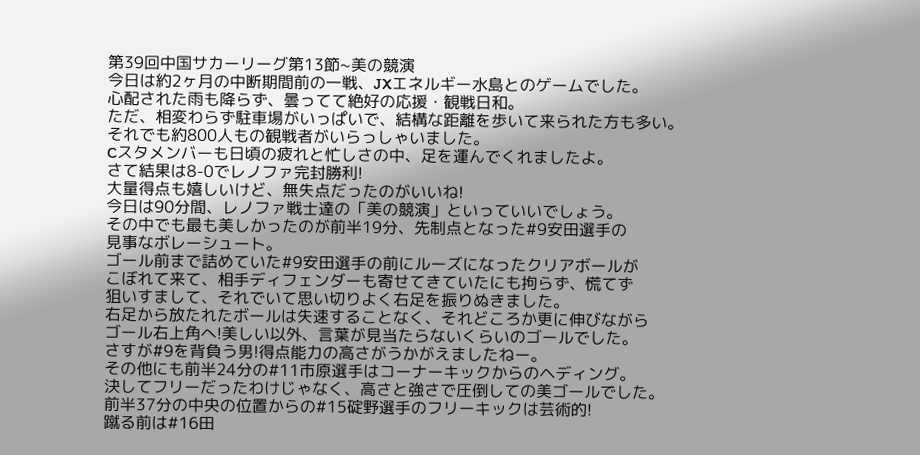第39回中国サカーリーグ第13節~美の競演
今日は約2ヶ月の中断期間前の一戦、JXエネルギー水島とのゲームでした。
心配された雨も降らず、曇ってて絶好の応援・観戦日和。
ただ、相変わらず駐車場がいっぱいで、結構な距離を歩いて来られた方も多い。
それでも約800人もの観戦者がいらっしゃいました。
Cスタメンバーも日頃の疲れと忙しさの中、足を運んでくれましたよ。
さて結果は8-0でレノファ完封勝利!
大量得点も嬉しいけど、無失点だったのがいいね!
今日は90分間、レノファ戦士達の「美の競演」といっていいでしょう。
その中でも最も美しかったのが前半19分、先制点となった#9安田選手の
見事なボレーシュート。
ゴール前まで詰めていた#9安田選手の前にルーズになったクリアボールが
こぼれて来て、相手ディフェンダーも寄せてきていたにも拘らず、慌てず
狙いすまして、それでいて思い切りよく右足を振りぬきました。
右足から放たれたボールは失速することなく、それどころか更に伸びながら
ゴール右上角へ!美しい以外、言葉が見当たらないくらいのゴールでした。
さすが#9を背負う男!得点能力の高さがうかがえましたねー。
その他にも前半24分の#11市原選手はコーナーキックからのヘディング。
決してフリーだったわけじゃなく、高さと強さで圧倒しての美ゴールでした。
前半37分の中央の位置からの#15碇野選手のフリーキックは芸術的!
蹴る前は#16田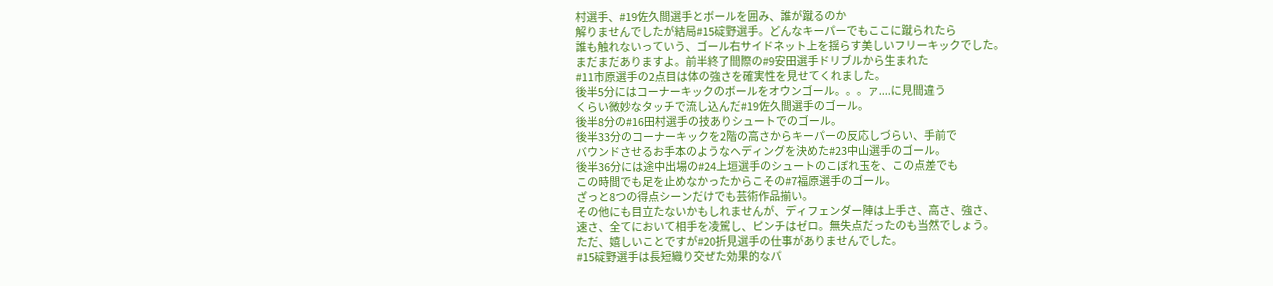村選手、#19佐久間選手とボールを囲み、誰が蹴るのか
解りませんでしたが結局#15碇野選手。どんなキーパーでもここに蹴られたら
誰も触れないっていう、ゴール右サイドネット上を揺らす美しいフリーキックでした。
まだまだありますよ。前半終了間際の#9安田選手ドリブルから生まれた
#11市原選手の2点目は体の強さを確実性を見せてくれました。
後半5分にはコーナーキックのボールをオウンゴール。。。ァ....に見間違う
くらい微妙なタッチで流し込んだ#19佐久間選手のゴール。
後半8分の#16田村選手の技ありシュートでのゴール。
後半33分のコーナーキックを2階の高さからキーパーの反応しづらい、手前で
バウンドさせるお手本のようなヘディングを決めた#23中山選手のゴール。
後半36分には途中出場の#24上垣選手のシュートのこぼれ玉を、この点差でも
この時間でも足を止めなかったからこその#7福原選手のゴール。
ざっと8つの得点シーンだけでも芸術作品揃い。
その他にも目立たないかもしれませんが、ディフェンダー陣は上手さ、高さ、強さ、
速さ、全てにおいて相手を凌駕し、ピンチはゼロ。無失点だったのも当然でしょう。
ただ、嬉しいことですが#20折見選手の仕事がありませんでした。
#15碇野選手は長短織り交ぜた効果的なパ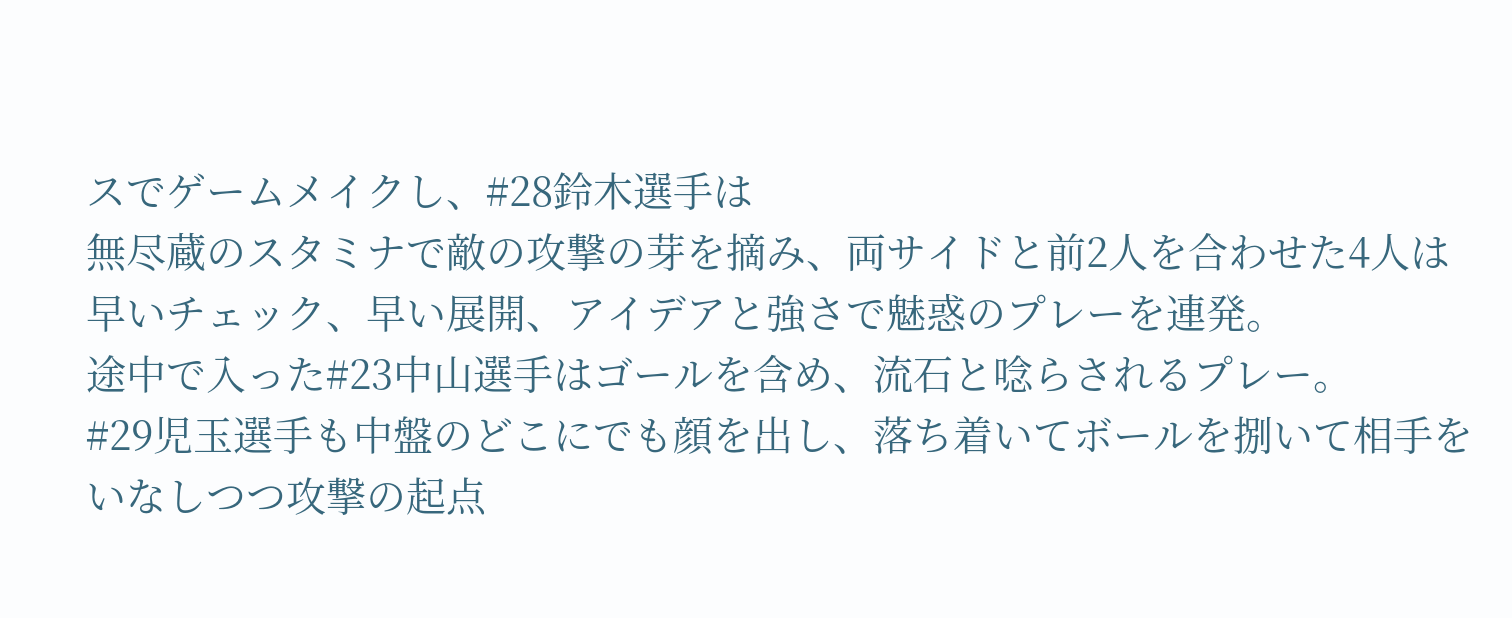スでゲームメイクし、#28鈴木選手は
無尽蔵のスタミナで敵の攻撃の芽を摘み、両サイドと前2人を合わせた4人は
早いチェック、早い展開、アイデアと強さで魅惑のプレーを連発。
途中で入った#23中山選手はゴールを含め、流石と唸らされるプレー。
#29児玉選手も中盤のどこにでも顔を出し、落ち着いてボールを捌いて相手を
いなしつつ攻撃の起点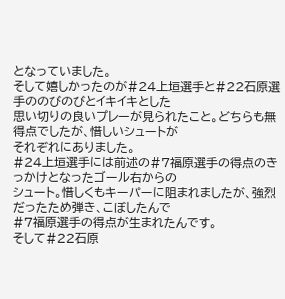となっていました。
そして嬉しかったのが#24上垣選手と#22石原選手ののびのびとイキイキとした
思い切りの良いプレーが見られたこと。どちらも無得点でしたが、惜しいシュートが
それぞれにありました。
#24上垣選手には前述の#7福原選手の得点のきっかけとなったゴール右からの
シュート。惜しくもキーパーに阻まれましたが、強烈だったため弾き、こぼしたんで
#7福原選手の得点が生まれたんです。
そして#22石原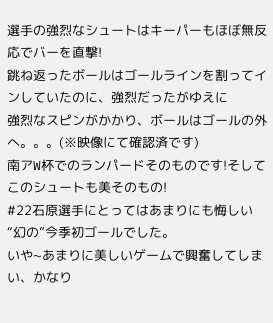選手の強烈なシュートはキーパーもほぼ無反応でバーを直撃!
跳ね返ったボールはゴールラインを割ってインしていたのに、強烈だったがゆえに
強烈なスピンがかかり、ボールはゴールの外へ。。。(※映像にて確認済です)
南アW杯でのランパードそのものです!そしてこのシュートも美そのもの!
#22石原選手にとってはあまりにも悔しい“幻の”今季初ゴールでした。
いや~あまりに美しいゲームで興奮してしまい、かなり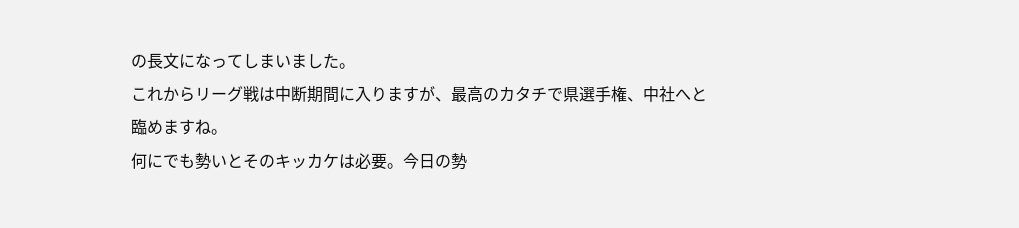の長文になってしまいました。
これからリーグ戦は中断期間に入りますが、最高のカタチで県選手権、中社へと
臨めますね。
何にでも勢いとそのキッカケは必要。今日の勢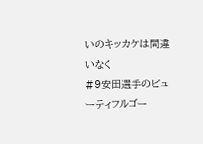いのキッカケは間違いなく
#9安田選手のビューティフルゴー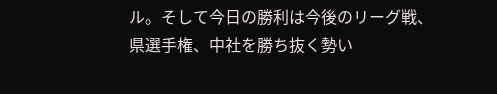ル。そして今日の勝利は今後のリーグ戦、
県選手権、中社を勝ち抜く勢い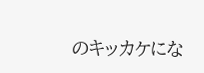のキッカケにな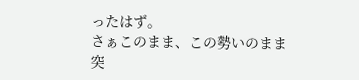ったはず。
さぁこのまま、この勢いのまま突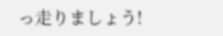っ走りましょう!